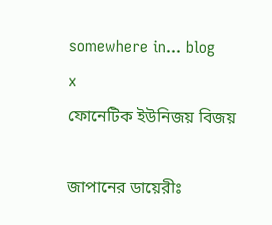somewhere in... blog
x
ফোনেটিক ইউনিজয় বিজয়

জাপানের ডায়েরীঃ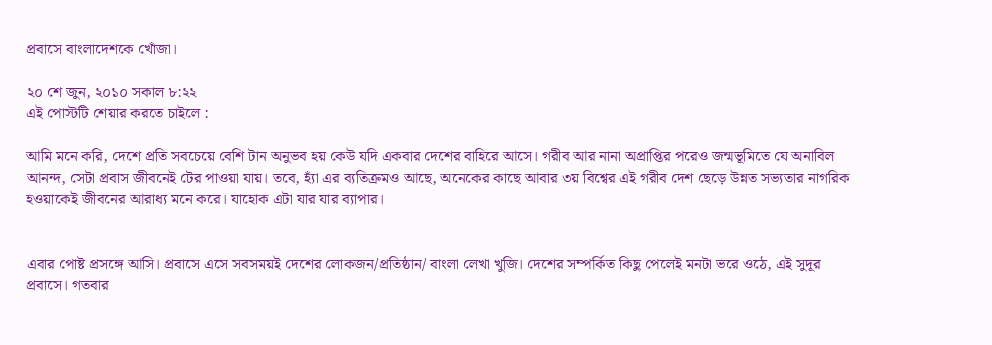প্রবাসে বাংলাদেশকে খোঁজা।

২০ শে জুন, ২০১০ সকাল ৮:২২
এই পোস্টটি শেয়ার করতে চাইলে :

আমি মনে করি, দেশে প্রতি সবচেয়ে বেশি টান অনুভব হয় কেউ যদি একবার দেশের বাহিরে আসে। গরীব আর নানা অপ্রাপ্তির পরেও জন্মভূমিতে যে অনাবিল আনন্দ, সেটা প্রবাস জীবনেই টের পাওয়া যায়। তবে, হ্যাঁ এর ব্যতিক্রমও আছে, অনেকের কাছে আবার ৩য় বিশ্বের এই গরীব দেশ ছেড়ে উন্নত সভ্যতার নাগরিক হওয়াকেই জীবনের আরাধ্য মনে করে। যাহোক এটা যার যার ব্যাপার।


এবার পোষ্ট প্রসঙ্গে আসি। প্রবাসে এসে সবসময়ই দেশের লোকজন/প্রতিষ্ঠান/ বাংলা লেখা খুজি। দেশের সম্পর্কিত কিছু পেলেই মনটা ভরে ওঠে, এই সুদূর প্রবাসে। গতবার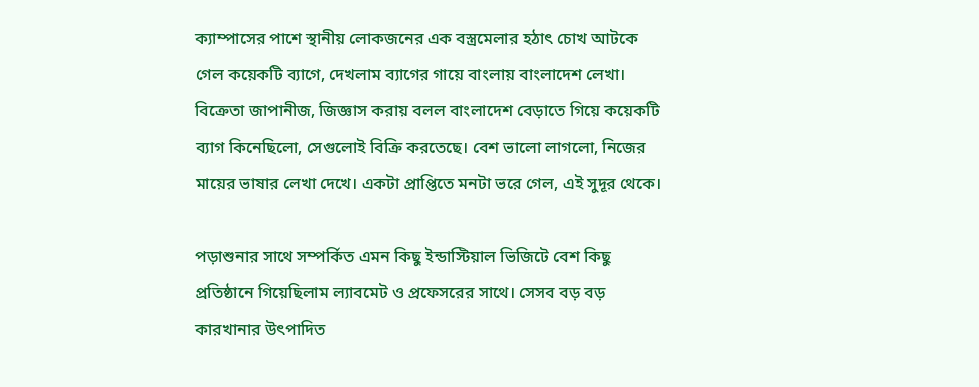ক্যাম্পাসের পাশে স্থানীয় লোকজনের এক বস্ত্রমেলার হঠাৎ চোখ আটকে গেল কয়েকটি ব্যাগে, দেখলাম ব্যাগের গায়ে বাংলায় বাংলাদেশ লেখা। বিক্রেতা জাপানীজ, জিজ্ঞাস করায় বলল বাংলাদেশ বেড়াতে গিয়ে কয়েকটি ব্যাগ কিনেছিলো, সেগুলোই বিক্রি করতেছে। বেশ ভালো লাগলো, নিজের মায়ের ভাষার লেখা দেখে। একটা প্রাপ্তিতে মনটা ভরে গেল, এই সুদূর থেকে।

পড়াশুনার সাথে সম্পর্কিত এমন কিছু ইন্ডাস্টিয়াল ভিজিটে বেশ কিছু প্রতিষ্ঠানে গিয়েছিলাম ল্যাবমেট ও প্রফেসরের সাথে। সেসব বড় বড় কারখানার উৎপাদিত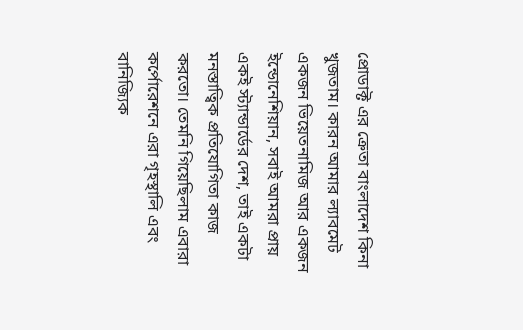প্রোডাক্ট এর ক্রেতা বাংলাদেশ কিনা খুজতাম। কারন আমার ল্যাবমেট একজন ভিয়েতনামিজ আর একজন ইন্ডোনেশিয়ান, সবাই আমরা প্রায় একই স্ট্যান্ডার্ডের দেশ, তাই একটা মনস্তাত্বিক প্রতিযোগিতা কাজ করতো। তেমনি গিয়েছিলাম এবারা কর্পোরেশনে এরা গৃহস্থালি এবং বানিজ্যিক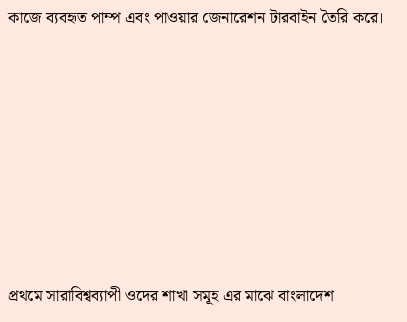কাজে ব্যবহৃত পাম্প এবং পাওয়ার জেনারেশন টারবাইন তৈরি করে।







প্রথমে সারাবিশ্বব্যাপী ওদের শাখা সমূহ এর মাঝে বাংলাদেশ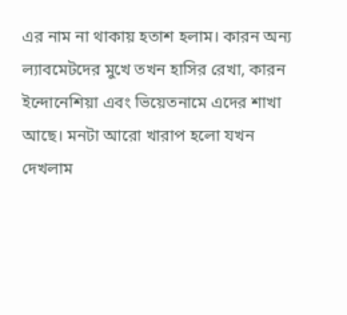এর নাম না থাকায় হতাশ হলাম। কারন অন্য ল্যাবমেটদের মুখে তখন হাসির রেখা, কারন ইন্দোনেশিয়া এবং ভিয়েতনামে এদের শাখা আছে। মনটা আরো খারাপ হলো যখন দেখলাম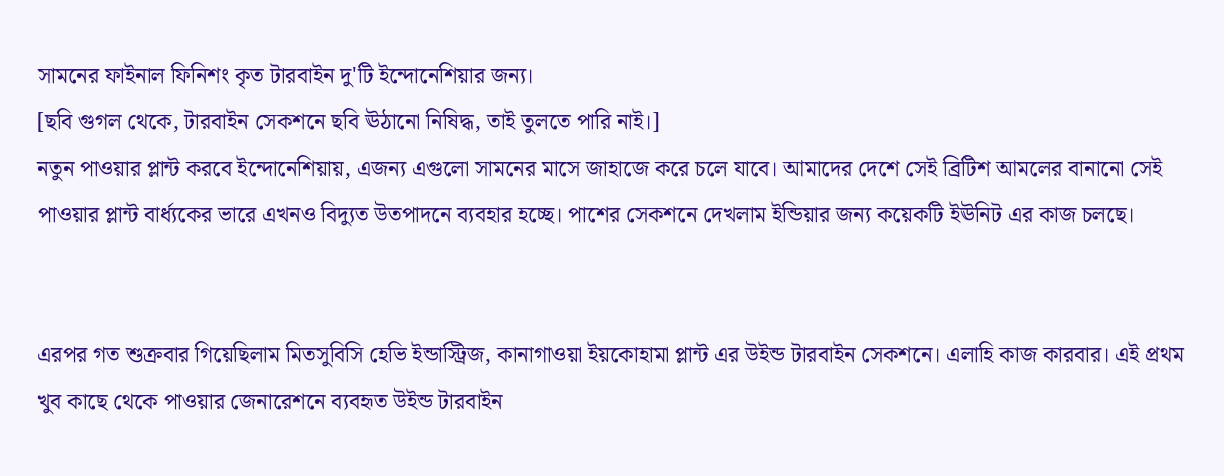সামনের ফাইনাল ফিনিশং কৃত টারবাইন দু'টি ইন্দোনেশিয়ার জন্য।
[ছবি গুগল থেকে, টারবাইন সেকশনে ছবি ঊঠানো নিষিদ্ধ, তাই তুলতে পারি নাই।]
নতুন পাওয়ার প্লান্ট করবে ইন্দোনেশিয়ায়, এজন্য এগুলো সামনের মাসে জাহাজে করে চলে যাবে। আমাদের দেশে সেই ব্রিটিশ আমলের বানানো সেই পাওয়ার প্লান্ট বার্ধ্যকের ভারে এখনও বিদ্যুত উতপাদনে ব্যবহার হচ্ছে। পাশের সেকশনে দেখলাম ইন্ডিয়ার জন্য কয়েকটি ইঊনিট এর কাজ চলছে।


এরপর গত শুক্রবার গিয়েছিলাম মিতসুবিসি হেভি ইন্ডাস্ট্রিজ, কানাগাওয়া ইয়কোহামা প্লান্ট এর উইন্ড টারবাইন সেকশনে। এলাহি কাজ কারবার। এই প্রথম খুব কাছে থেকে পাওয়ার জেনারেশনে ব্যবহৃত উইন্ড টারবাইন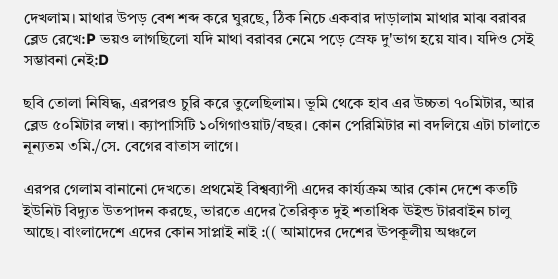দেখলাম। মাথার উপড় বেশ শব্দ করে ঘুরছে, ঠিক নিচে একবার দাড়ালাম মাথার মাঝ বরাবর ব্লেড রেখে:P ভয়ও লাগছিলো যদি মাথা বরাবর নেমে পড়ে স্রেফ দু'ভাগ হয়ে যাব। যদিও সেই সম্ভাবনা নেই:D

ছবি তোলা নিষিদ্ধ, এরপরও চুরি করে তুলেছিলাম। ভূমি থেকে হাব এর উচ্চতা ৭০মিটার, আর ব্লেড ৫০মিটার লম্বা। ক্যাপাসিটি ১০গিগাওয়াট/বছর। কোন পেরিমিটার না বদলিয়ে এটা চালাতে নূন্যতম ৩মি./সে. বেগের বাতাস লাগে।

এরপর গেলাম বানানো দেখতে। প্রথমেই বিশ্বব্যাপী এদের কার্য্যক্রম আর কোন দেশে কতটি ইউনিট বিদ্যুত উতপাদন করছে, ভারতে এদের তৈরিকৃত দুই শতাধিক ঊইন্ড টারবাইন চালু আছে। বাংলাদেশে এদের কোন সাপ্লাই নাই :(( আমাদের দেশের ঊপকূলীয় অঞ্চলে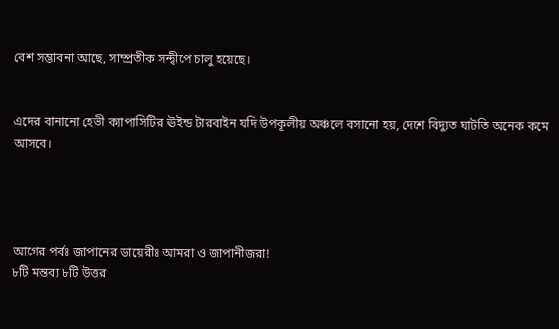বেশ সম্ভাবনা আছে, সাম্প্রতীক সন্দ্বীপে চালু হয়েছে।


এদের বানানো হেভী ক্যাপাসিটির ঊইন্ড টারবাইন যদি উপকূলীয় অঞ্চলে বসানো হয়, দেশে বিদ্যুত ঘাটতি অনেক কমে আসবে।




আগের পর্বঃ জাপানের ডায়েরীঃ আমরা ও জাপানীজরা!
৮টি মন্তব্য ৮টি উত্তর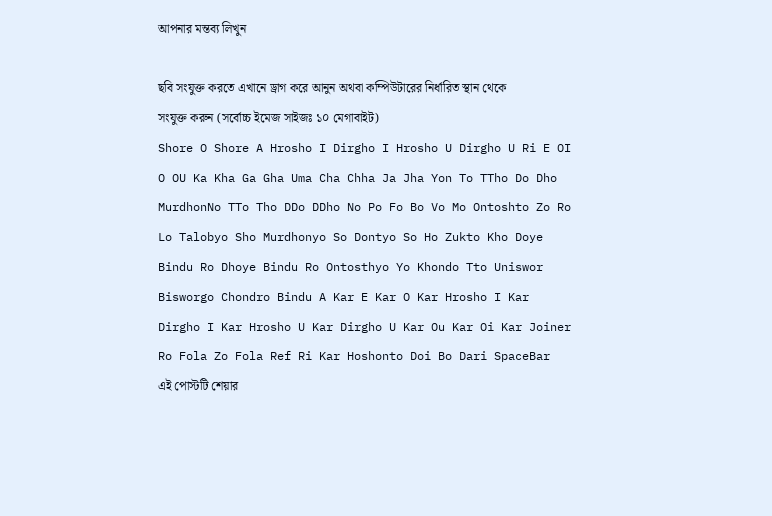আপনার মন্তব্য লিখুন

ছবি সংযুক্ত করতে এখানে ড্রাগ করে আনুন অথবা কম্পিউটারের নির্ধারিত স্থান থেকে সংযুক্ত করুন (সর্বোচ্চ ইমেজ সাইজঃ ১০ মেগাবাইট)
Shore O Shore A Hrosho I Dirgho I Hrosho U Dirgho U Ri E OI O OU Ka Kha Ga Gha Uma Cha Chha Ja Jha Yon To TTho Do Dho MurdhonNo TTo Tho DDo DDho No Po Fo Bo Vo Mo Ontoshto Zo Ro Lo Talobyo Sho Murdhonyo So Dontyo So Ho Zukto Kho Doye Bindu Ro Dhoye Bindu Ro Ontosthyo Yo Khondo Tto Uniswor Bisworgo Chondro Bindu A Kar E Kar O Kar Hrosho I Kar Dirgho I Kar Hrosho U Kar Dirgho U Kar Ou Kar Oi Kar Joiner Ro Fola Zo Fola Ref Ri Kar Hoshonto Doi Bo Dari SpaceBar
এই পোস্টটি শেয়ার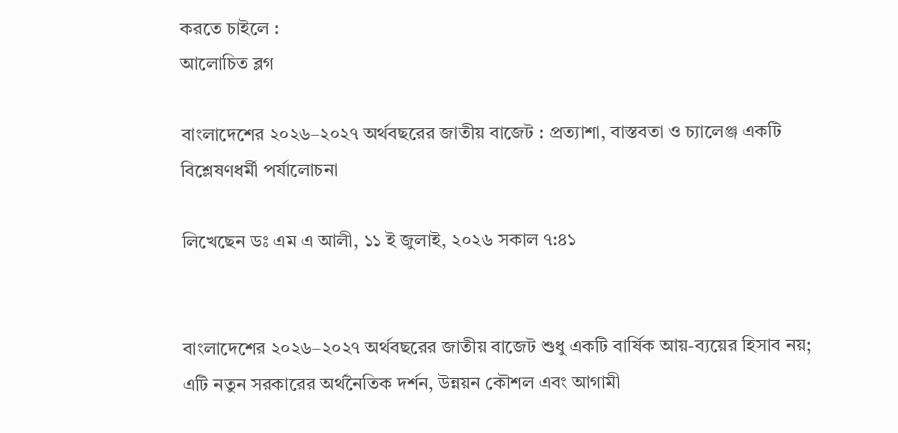করতে চাইলে :
আলোচিত ব্লগ

বাংলাদেশের ২০২৬–২০২৭ অর্থবছরের জাতীয় বাজেট : প্রত্যাশা, বাস্তবতা ও চ্যালেঞ্জ একটি বিশ্লেষণধর্মী পর্যালোচনা

লিখেছেন ডঃ এম এ আলী, ১১ ই জুলাই, ২০২৬ সকাল ৭:৪১


বাংলাদেশের ২০২৬–২০২৭ অর্থবছরের জাতীয় বাজেট শুধু একটি বার্ষিক আয়-ব্যয়ের হিসাব নয়; এটি নতুন সরকারের অর্থনৈতিক দর্শন, উন্নয়ন কৌশল এবং আগামী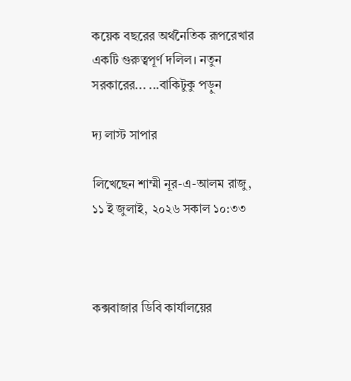কয়েক বছরের অর্থনৈতিক রূপরেখার একটি গুরুত্বপূর্ণ দলিল। নতুন সরকারের... ...বাকিটুকু পড়ুন

দ্য লাস্ট সাপার

লিখেছেন শাম্মী নূর-এ-আলম রাজু, ১১ ই জুলাই, ২০২৬ সকাল ১০:৩৩



কক্সবাজার ডিবি কার্যালয়ের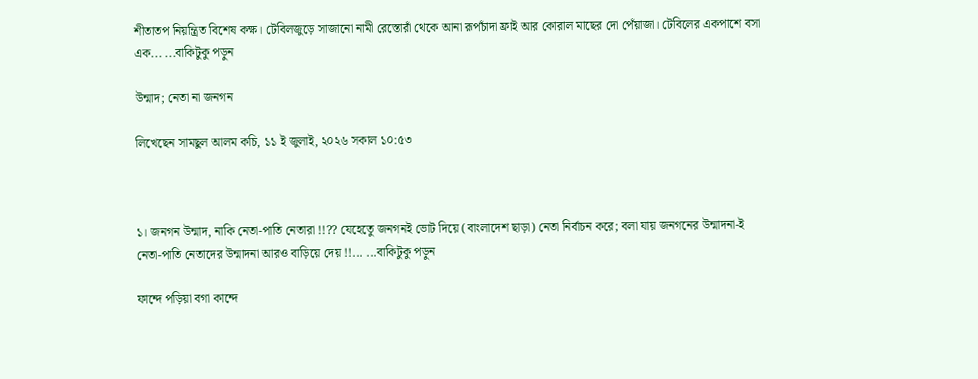শীতাতপ নিয়ন্ত্রিত বিশেষ কক্ষ। টেবিলজুড়ে সাজানো নামী রেস্তোরাঁ থেকে আনা রূপচাঁদা ফ্রাই আর কোরাল মাছের দো পেঁয়াজা। টেবিলের একপাশে বসা এক... ...বাকিটুকু পড়ুন

উন্মাদ; নেতা না জনগন

লিখেছেন সামছুল আলম কচি, ১১ ই জুলাই, ২০২৬ সকাল ১০:৫৩



১। জনগন উন্মাদ, নাকি নেতা-পাতি নেতারা !!?? যেহেতেু জনগনই ভোট দিয়ে (বাংলাদেশ ছাড়া) নেতা নির্বাচন করে; বলা যায় জনগনের উন্মাদনা-ই নেতা-পাতি নেতাদের উন্মাদনা আরও বাড়িয়ে দেয় !!... ...বাকিটুকু পড়ুন

ফান্দে পড়িয়া বগা কান্দে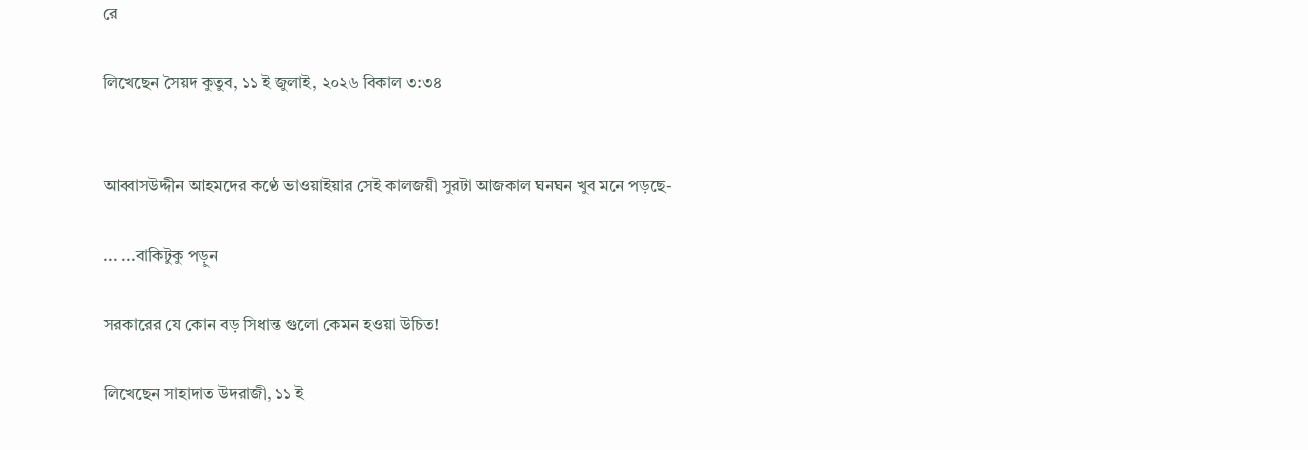রে

লিখেছেন সৈয়দ কুতুব, ১১ ই জুলাই, ২০২৬ বিকাল ৩:৩৪


আব্বাসউদ্দীন আহমদের কণ্ঠে ভাওয়াইয়ার সেই কালজয়ী সুরটা আজকাল ঘনঘন খুব মনে পড়ছে-

... ...বাকিটুকু পড়ুন

সরকারের যে কোন বড় সিধান্ত গুলো কেমন হওয়া উচিত!

লিখেছেন সাহাদাত উদরাজী, ১১ ই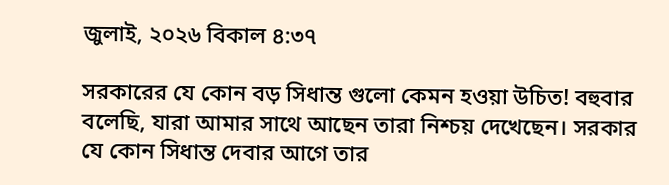জুলাই, ২০২৬ বিকাল ৪:৩৭

সরকারের যে কোন বড় সিধান্ত গুলো কেমন হওয়া উচিত! বহুবার বলেছি, যারা আমার সাথে আছেন তারা নিশ্চয় দেখেছেন। সরকার যে কোন সিধান্ত দেবার আগে তার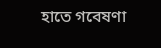হাতে গবেষণা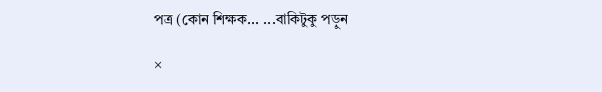পত্র (কোন শিক্ষক... ...বাকিটুকু পড়ুন

×